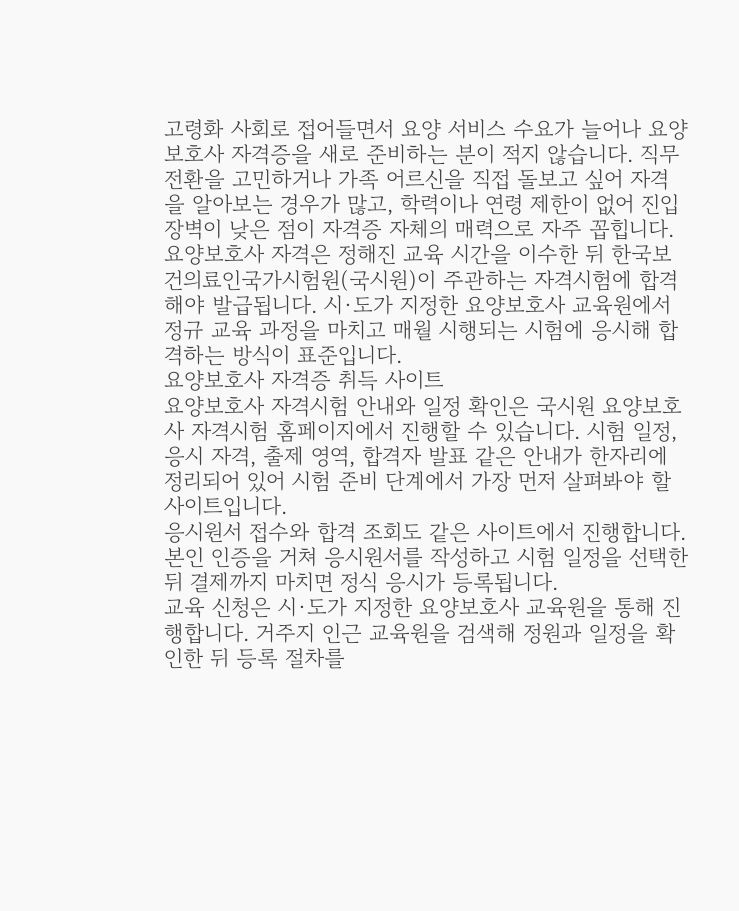고령화 사회로 접어들면서 요양 서비스 수요가 늘어나 요양보호사 자격증을 새로 준비하는 분이 적지 않습니다. 직무 전환을 고민하거나 가족 어르신을 직접 돌보고 싶어 자격을 알아보는 경우가 많고, 학력이나 연령 제한이 없어 진입 장벽이 낮은 점이 자격증 자체의 매력으로 자주 꼽힙니다.
요양보호사 자격은 정해진 교육 시간을 이수한 뒤 한국보건의료인국가시험원(국시원)이 주관하는 자격시험에 합격해야 발급됩니다. 시·도가 지정한 요양보호사 교육원에서 정규 교육 과정을 마치고 매월 시행되는 시험에 응시해 합격하는 방식이 표준입니다.
요양보호사 자격증 취득 사이트
요양보호사 자격시험 안내와 일정 확인은 국시원 요양보호사 자격시험 홈페이지에서 진행할 수 있습니다. 시험 일정, 응시 자격, 출제 영역, 합격자 발표 같은 안내가 한자리에 정리되어 있어 시험 준비 단계에서 가장 먼저 살펴봐야 할 사이트입니다.
응시원서 접수와 합격 조회도 같은 사이트에서 진행합니다. 본인 인증을 거쳐 응시원서를 작성하고 시험 일정을 선택한 뒤 결제까지 마치면 정식 응시가 등록됩니다.
교육 신청은 시·도가 지정한 요양보호사 교육원을 통해 진행합니다. 거주지 인근 교육원을 검색해 정원과 일정을 확인한 뒤 등록 절차를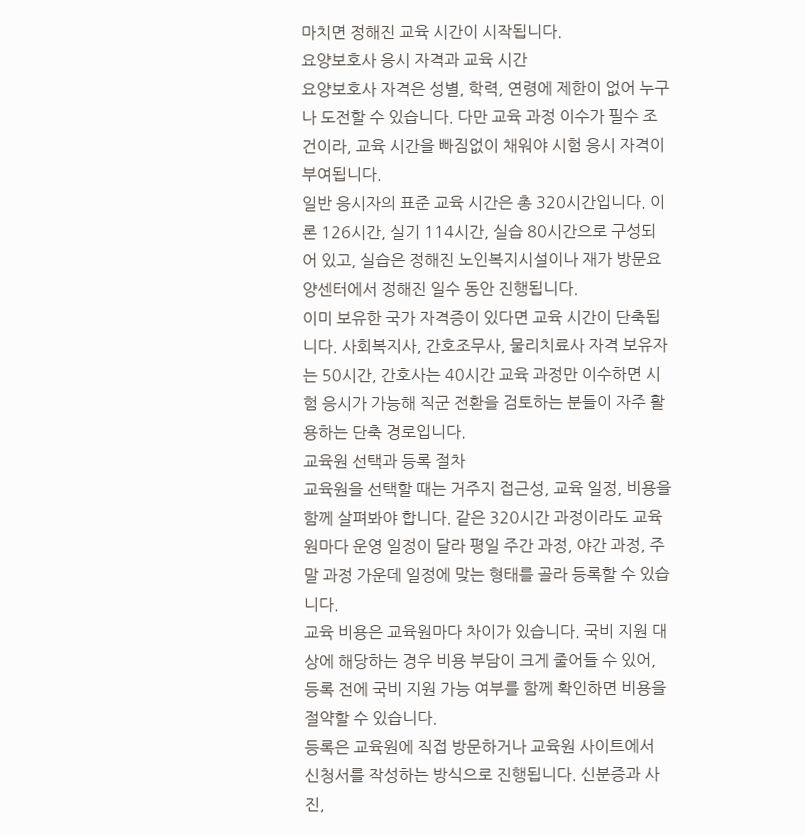마치면 정해진 교육 시간이 시작됩니다.
요양보호사 응시 자격과 교육 시간
요양보호사 자격은 성별, 학력, 연령에 제한이 없어 누구나 도전할 수 있습니다. 다만 교육 과정 이수가 필수 조건이라, 교육 시간을 빠짐없이 채워야 시험 응시 자격이 부여됩니다.
일반 응시자의 표준 교육 시간은 총 320시간입니다. 이론 126시간, 실기 114시간, 실습 80시간으로 구성되어 있고, 실습은 정해진 노인복지시설이나 재가 방문요양센터에서 정해진 일수 동안 진행됩니다.
이미 보유한 국가 자격증이 있다면 교육 시간이 단축됩니다. 사회복지사, 간호조무사, 물리치료사 자격 보유자는 50시간, 간호사는 40시간 교육 과정만 이수하면 시험 응시가 가능해 직군 전환을 검토하는 분들이 자주 활용하는 단축 경로입니다.
교육원 선택과 등록 절차
교육원을 선택할 때는 거주지 접근성, 교육 일정, 비용을 함께 살펴봐야 합니다. 같은 320시간 과정이라도 교육원마다 운영 일정이 달라 평일 주간 과정, 야간 과정, 주말 과정 가운데 일정에 맞는 형태를 골라 등록할 수 있습니다.
교육 비용은 교육원마다 차이가 있습니다. 국비 지원 대상에 해당하는 경우 비용 부담이 크게 줄어들 수 있어, 등록 전에 국비 지원 가능 여부를 함께 확인하면 비용을 절약할 수 있습니다.
등록은 교육원에 직접 방문하거나 교육원 사이트에서 신청서를 작성하는 방식으로 진행됩니다. 신분증과 사진,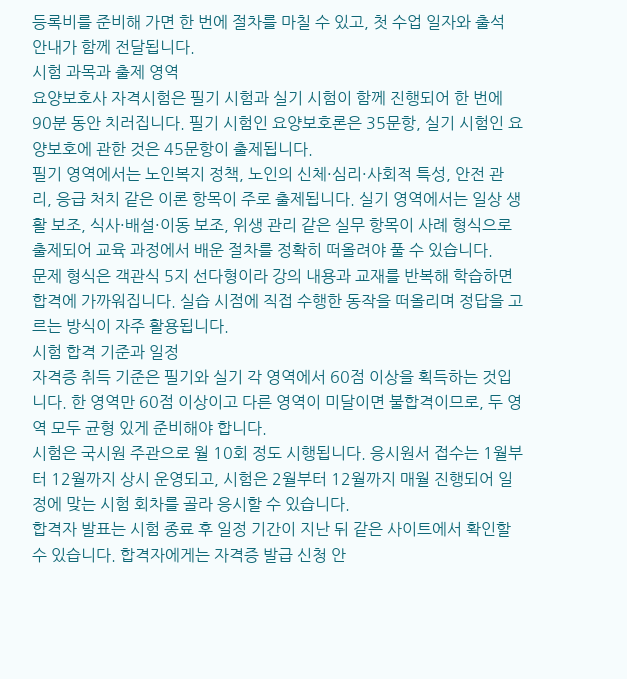등록비를 준비해 가면 한 번에 절차를 마칠 수 있고, 첫 수업 일자와 출석 안내가 함께 전달됩니다.
시험 과목과 출제 영역
요양보호사 자격시험은 필기 시험과 실기 시험이 함께 진행되어 한 번에 90분 동안 치러집니다. 필기 시험인 요양보호론은 35문항, 실기 시험인 요양보호에 관한 것은 45문항이 출제됩니다.
필기 영역에서는 노인복지 정책, 노인의 신체·심리·사회적 특성, 안전 관리, 응급 처치 같은 이론 항목이 주로 출제됩니다. 실기 영역에서는 일상 생활 보조, 식사·배설·이동 보조, 위생 관리 같은 실무 항목이 사례 형식으로 출제되어 교육 과정에서 배운 절차를 정확히 떠올려야 풀 수 있습니다.
문제 형식은 객관식 5지 선다형이라 강의 내용과 교재를 반복해 학습하면 합격에 가까워집니다. 실습 시점에 직접 수행한 동작을 떠올리며 정답을 고르는 방식이 자주 활용됩니다.
시험 합격 기준과 일정
자격증 취득 기준은 필기와 실기 각 영역에서 60점 이상을 획득하는 것입니다. 한 영역만 60점 이상이고 다른 영역이 미달이면 불합격이므로, 두 영역 모두 균형 있게 준비해야 합니다.
시험은 국시원 주관으로 월 10회 정도 시행됩니다. 응시원서 접수는 1월부터 12월까지 상시 운영되고, 시험은 2월부터 12월까지 매월 진행되어 일정에 맞는 시험 회차를 골라 응시할 수 있습니다.
합격자 발표는 시험 종료 후 일정 기간이 지난 뒤 같은 사이트에서 확인할 수 있습니다. 합격자에게는 자격증 발급 신청 안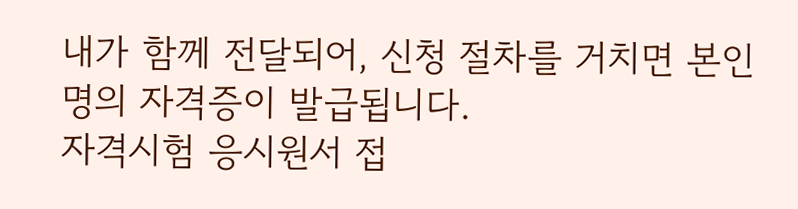내가 함께 전달되어, 신청 절차를 거치면 본인 명의 자격증이 발급됩니다.
자격시험 응시원서 접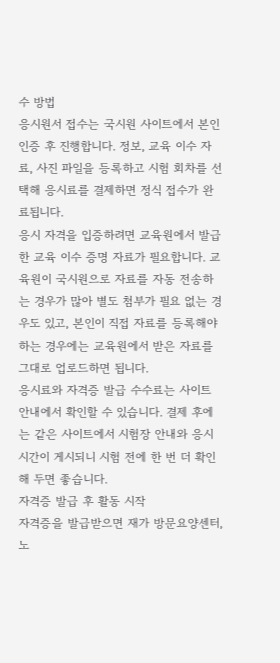수 방법
응시원서 접수는 국시원 사이트에서 본인 인증 후 진행합니다. 정보, 교육 이수 자료, 사진 파일을 등록하고 시험 회차를 선택해 응시료를 결제하면 정식 접수가 완료됩니다.
응시 자격을 입증하려면 교육원에서 발급한 교육 이수 증명 자료가 필요합니다. 교육원이 국시원으로 자료를 자동 전송하는 경우가 많아 별도 첨부가 필요 없는 경우도 있고, 본인이 직접 자료를 등록해야 하는 경우에는 교육원에서 받은 자료를 그대로 업로드하면 됩니다.
응시료와 자격증 발급 수수료는 사이트 안내에서 확인할 수 있습니다. 결제 후에는 같은 사이트에서 시험장 안내와 응시 시간이 게시되니 시험 전에 한 번 더 확인해 두면 좋습니다.
자격증 발급 후 활동 시작
자격증을 발급받으면 재가 방문요양센터, 노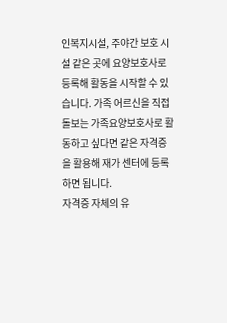인복지시설, 주야간 보호 시설 같은 곳에 요양보호사로 등록해 활동을 시작할 수 있습니다. 가족 어르신을 직접 돌보는 가족요양보호사로 활동하고 싶다면 같은 자격증을 활용해 재가 센터에 등록하면 됩니다.
자격증 자체의 유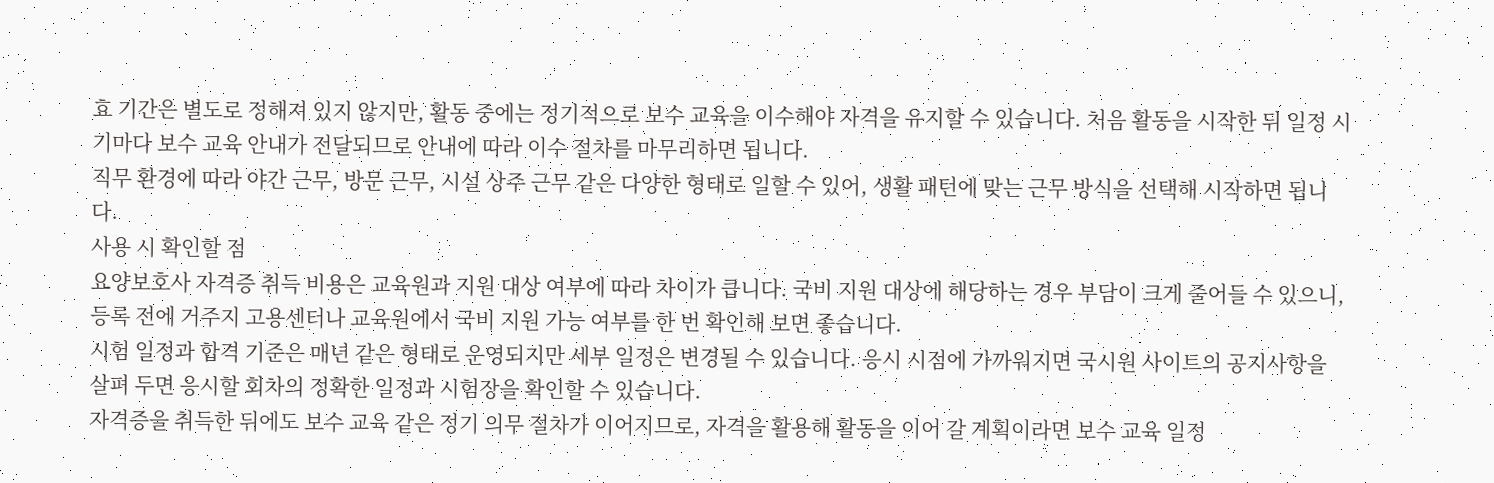효 기간은 별도로 정해져 있지 않지만, 활동 중에는 정기적으로 보수 교육을 이수해야 자격을 유지할 수 있습니다. 처음 활동을 시작한 뒤 일정 시기마다 보수 교육 안내가 전달되므로 안내에 따라 이수 절차를 마무리하면 됩니다.
직무 환경에 따라 야간 근무, 방문 근무, 시설 상주 근무 같은 다양한 형태로 일할 수 있어, 생활 패턴에 맞는 근무 방식을 선택해 시작하면 됩니다.
사용 시 확인할 점
요양보호사 자격증 취득 비용은 교육원과 지원 대상 여부에 따라 차이가 큽니다. 국비 지원 대상에 해당하는 경우 부담이 크게 줄어들 수 있으니, 등록 전에 거주지 고용센터나 교육원에서 국비 지원 가능 여부를 한 번 확인해 보면 좋습니다.
시험 일정과 합격 기준은 매년 같은 형태로 운영되지만 세부 일정은 변경될 수 있습니다. 응시 시점에 가까워지면 국시원 사이트의 공지사항을 살펴 두면 응시할 회차의 정확한 일정과 시험장을 확인할 수 있습니다.
자격증을 취득한 뒤에도 보수 교육 같은 정기 의무 절차가 이어지므로, 자격을 활용해 활동을 이어 갈 계획이라면 보수 교육 일정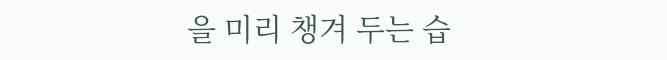을 미리 챙겨 두는 습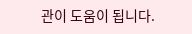관이 도움이 됩니다.